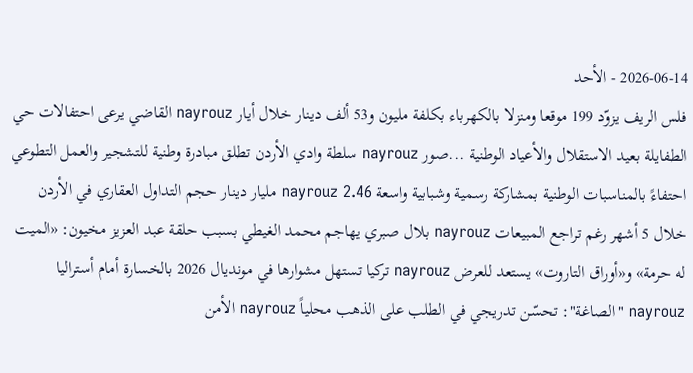2026-06-14 - الأحد
فلس الريف يزوّد 199 موقعا ومنزلا بالكهرباء بكلفة مليون و53 ألف دينار خلال أيار nayrouz القاضي يرعى احتفالات حي الطفايلة بعيد الاستقلال والأعياد الوطنية ...صور nayrouz سلطة وادي الأردن تطلق مبادرة وطنية للتشجير والعمل التطوعي احتفاءً بالمناسبات الوطنية بمشاركة رسمية وشبابية واسعة nayrouz 2.46 مليار دينار حجم التداول العقاري في الأردن خلال 5 أشهر رغم تراجع المبيعات nayrouz بلال صبري يهاجم محمد الغيطي بسبب حلقة عبد العزيز مخيون: «الميت له حرمة» و«أوراق التاروت» يستعد للعرض nayrouz تركيا تستهل مشوارها في مونديال 2026 بالخسارة أمام أستراليا nayrouz "الصاغة": تحسّن تدريجي في الطلب على الذهب محلياً nayrouz الأمن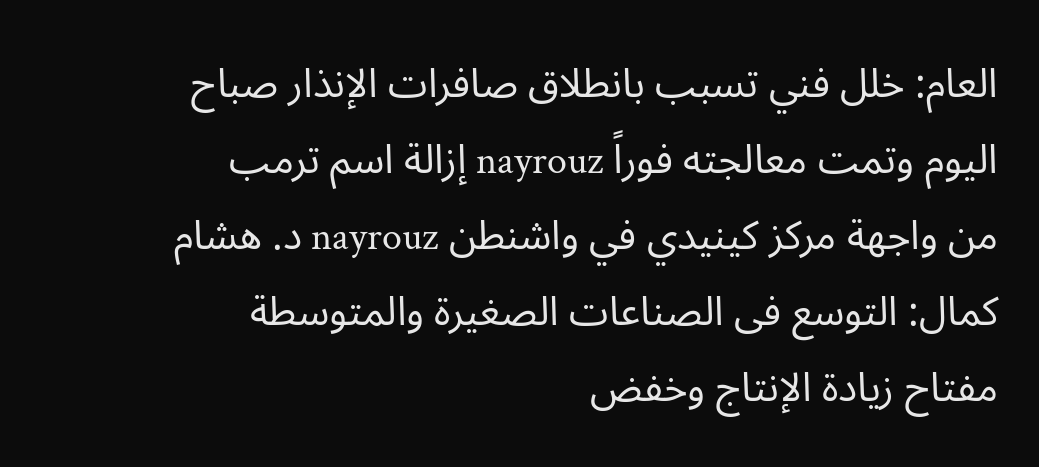العام: خلل فني تسبب بانطلاق صافرات الإنذار صباح اليوم وتمت معالجته فوراً nayrouz إزالة اسم ترمب من واجهة مركز كينيدي في واشنطن nayrouz د. هشام كمال: التوسع فى الصناعات الصغيرة والمتوسطة مفتاح زيادة الإنتاج وخفض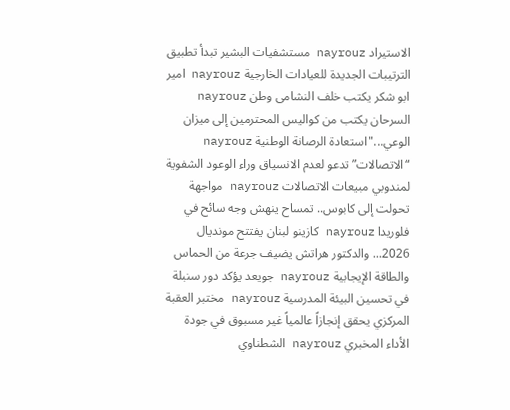الاستيراد nayrouz مستشفيات البشير تبدأ تطبيق الترتيبات الجديدة للعيادات الخارجية nayrouz امير ابو شكر يكتب خلف النشامى وطن nayrouz السرحان يكتب من كواليس المحترمين إلى ميزان الوعي..."استعادة الرصانة الوطنية nayrouz “الاتصالات” تدعو لعدم الانسياق وراء الوعود الشفوية لمندوبي مبيعات الاتصالات nayrouz مواجهة تحولت إلى كابوس.. تمساح ينهش وجه سائح في فلوريدا nayrouz كازينو لبنان يفتتح مونديال 2026... والدكتور هراتش يضيف جرعة من الحماس والطاقة الإيجابية nayrouz جويعد يؤكد دور سنبلة في تحسين البيئة المدرسية nayrouz مختبر العقبة المركزي يحقق إنجازاً عالمياً غير مسبوق في جودة الأداء المخبري nayrouz الشطناوي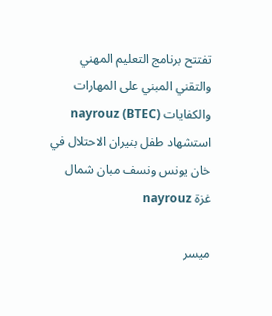تفتتح برنامج التعليم المهني والتقني المبني على المهارات والكفايات (BTEC) nayrouz استشهاد طفل بنيران الاحتلال في خان يونس ونسف مبان شمال غزة nayrouz

ميسر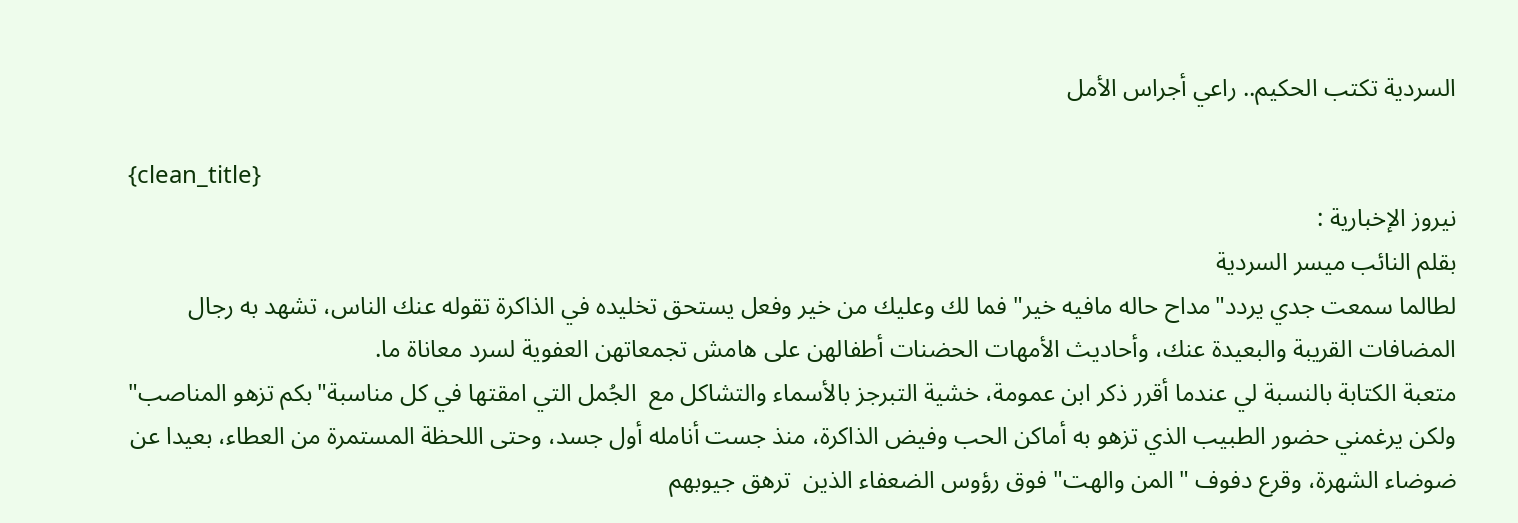السردية تكتب الحكيم.. راعي أجراس الأمل

{clean_title}
نيروز الإخبارية :
بقلم النائب ميسر السردية
لطالما سمعت جدي يردد"مداح حاله مافيه خير" فما لك وعليك من خير وفعل يستحق تخليده في الذاكرة تقوله عنك الناس، تشهد به رجال المضافات القريبة والبعيدة عنك، وأحاديث الأمهات الحضنات أطفالهن على هامش تجمعاتهن العفوية لسرد معاناة ما.
متعبة الكتابة بالنسبة لي عندما أقرر ذكر ابن عمومة، خشية التبرجز بالأسماء والتشاكل مع  الجُمل التي امقتها في كل مناسبة"بكم تزهو المناصب" ولكن يرغمني حضور الطبيب الذي تزهو به أماكن الحب وفيض الذاكرة، منذ جست أنامله أول جسد، وحتى اللحظة المستمرة من العطاء، بعيدا عن ضوضاء الشهرة، وقرع دفوف "المن والهت" فوق رؤوس الضعفاء الذين  ترهق جيوبهم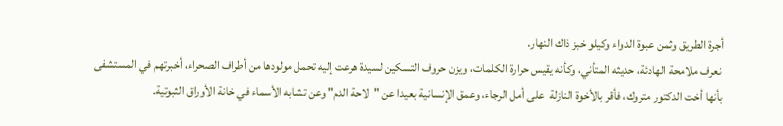أجرة الطريق وثمن عبوة الدواء وكيلو خبز ذاك النهار.
 نعرف ملامحة الهادئة، حديثه المتأني، وكأنه يقيس حرارة الكلمات، ويزن حروف التسكين لسيدة هرعت إليه تحمل مولودها من أطراف الصحراء، أخبرتهم في المستشفى بأنها أخت الدكتور متروك، فأقر بالأخوة النازلة  على أمل الرجاء، وعمق الإنسانية بعيدا عن "لاحة الدم" وعن تشابه الأسماء في خانة الأوراق الثبوتية.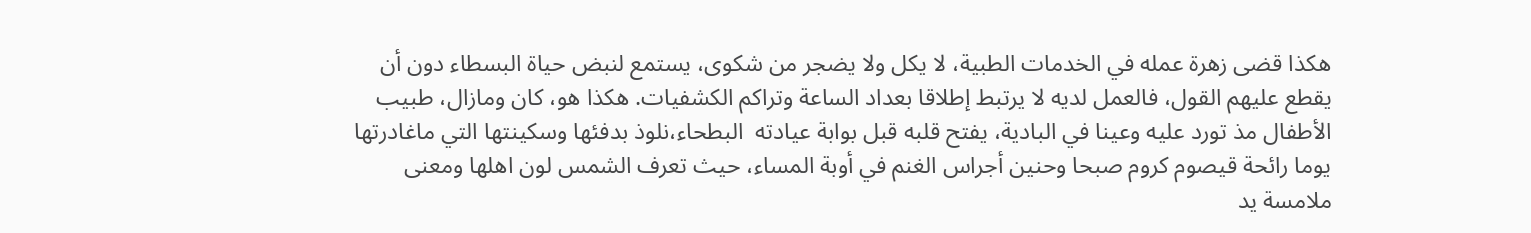هكذا قضى زهرة عمله في الخدمات الطبية، لا يكل ولا يضجر من شكوى، يستمع لنبض حياة البسطاء دون أن يقطع عليهم القول، فالعمل لديه لا يرتبط إطلاقا بعداد الساعة وتراكم الكشفيات. هكذا هو، كان ومازال، طبيب الأطفال مذ تورد عليه وعينا في البادية، يفتح قلبه قبل بوابة عيادته  البطحاء،نلوذ بدفئها وسكينتها التي ماغادرتها يوما رائحة قيصوم كروم صبحا وحنين أجراس الغنم في أوبة المساء، حيث تعرف الشمس لون اهلها ومعنى ملامسة يد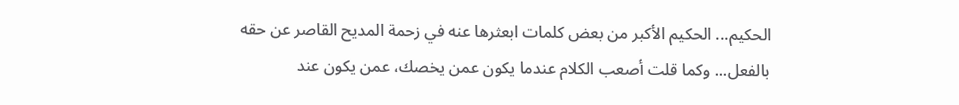الحكيم... الحكيم الأكبر من بعض كلمات ابعثرها عنه في زحمة المديح القاصر عن حقه بالفعل... وكما قلت أصعب الكلام عندما يكون عمن يخصك، عمن يكون عند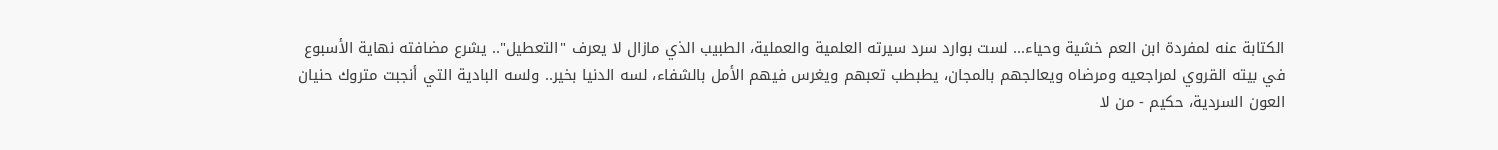الكتابة عنه لمفردة ابن العم خشية وحياء... لست بوارد سرد سيرته العلمية والعملية، الطبيب الذي مازال لا يعرف "التعطيل".. يشرع مضافته نهاية الأسبوع في بيته القروي لمراجعيه ومرضاه ويعالجهم بالمجان، يطبطب تعبهم ويغرس فيهم الأمل بالشفاء، لسه الدنيا بخير.. ولسه البادية التي أنجبت متروك حنيان العون السردية، حكيم - من لا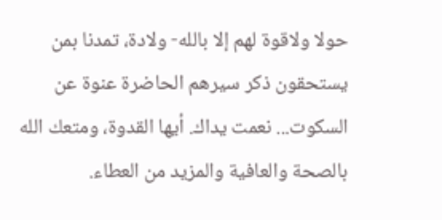حولا ولاقوة لهم إلا بالله- ولادة، تمدنا بمن يستحقون ذكر سيرهم الحاضرة عنوة عن السكوت... نعمت يداك. أيها القدوة، ومتعك الله بالصحة والعافية والمزيد من العطاء.